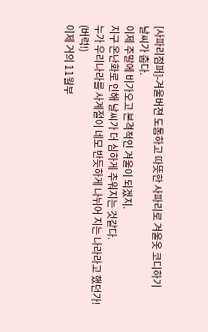[사파리점퍼]-겨울버젼 도톰하고 따뜻한 사파리로 겨울옷 코디하기
날씨가 춥다.
이제 주말에 비가오고 본격적인 겨울이 되겠지.
지구 온난화로 인해 날씨가 더 심하게 추워지는 것같다.
누가 우리나라를 사계절이 네모 반듯하게 나뉘어 지는 나라라고 했던가!
(버럭!)
이제 거의 11월부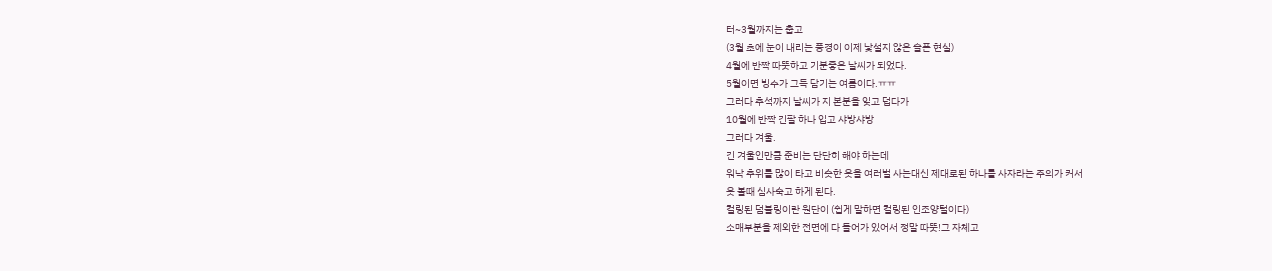터~3월까지는 춥고
(3월 초에 눈이 내리는 풍경이 이제 낯설지 않은 슬픈 현실)
4월에 반짝 따뜻하고 기분좋은 날씨가 되었다.
5월이면 빙수가 그득 담기는 여름이다.ㅠㅠ
그러다 추석까지 날씨가 지 본분을 잊고 덥다가
10월에 반짝 긴팔 하나 입고 샤방샤방
그러다 겨울.
긴 겨울인만큼 준비는 단단히 해야 하는데
워낙 추위를 많이 타고 비슷한 옷을 여러벌 사는대신 제대로된 하나를 사자라는 주의가 커서
옷 볼때 심사숙고 하게 된다.
컬링된 덤블링이란 원단이 (쉽게 말하면 컬링된 인조양털이다)
소매부분을 제외한 전면에 다 들어가 있어서 정말 따뜻!그 자체고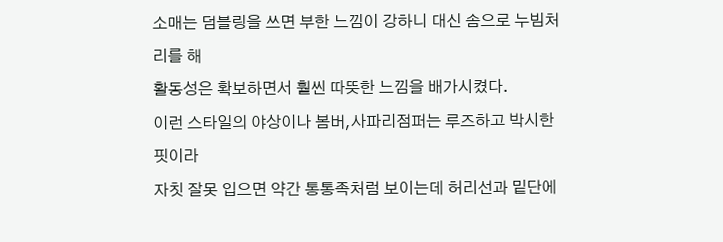소매는 덤블링을 쓰면 부한 느낌이 강하니 대신 솜으로 누빔처리를 해
활동성은 확보하면서 훨씬 따뜻한 느낌을 배가시켰다.
이런 스타일의 야상이나 봄버,사파리점퍼는 루즈하고 박시한 핏이라
자칫 잘못 입으면 약간 통통족처럼 보이는데 허리선과 밑단에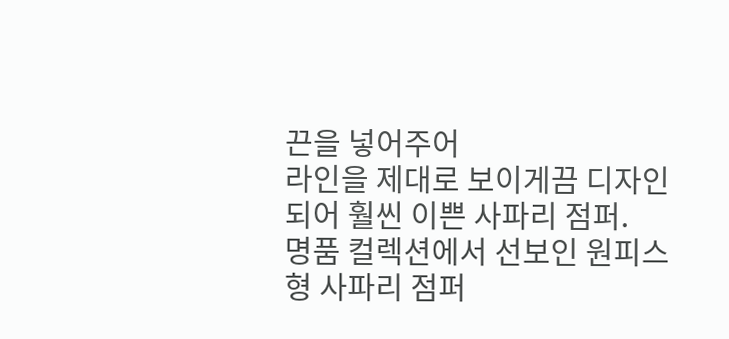끈을 넣어주어
라인을 제대로 보이게끔 디자인되어 훨씬 이쁜 사파리 점퍼.
명품 컬렉션에서 선보인 원피스형 사파리 점퍼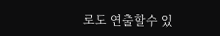로도 연출할수 있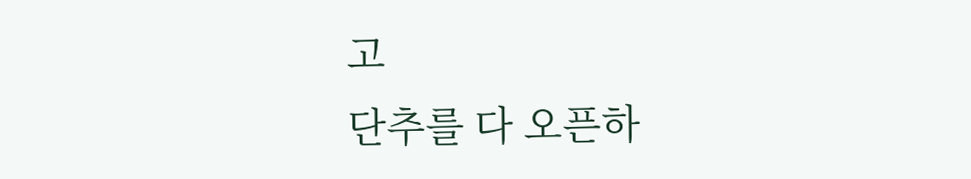고
단추를 다 오픈하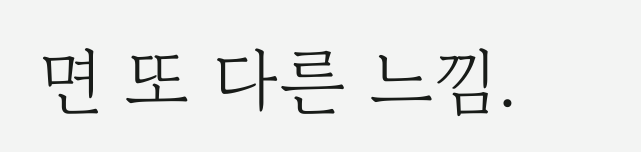면 또 다른 느낌.